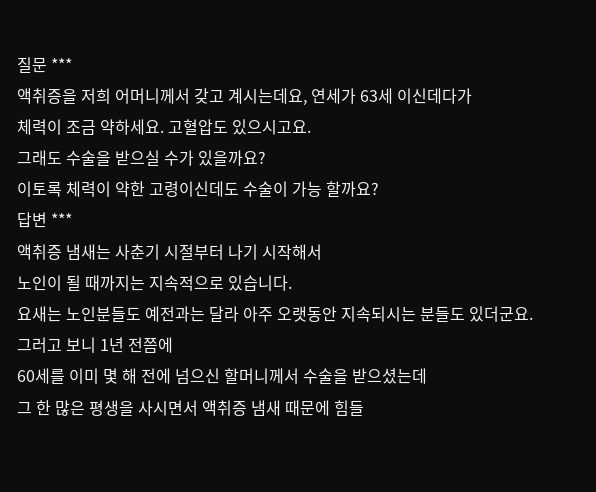질문 ***
액취증을 저희 어머니께서 갖고 계시는데요, 연세가 63세 이신데다가
체력이 조금 약하세요. 고혈압도 있으시고요.
그래도 수술을 받으실 수가 있을까요?
이토록 체력이 약한 고령이신데도 수술이 가능 할까요?
답변 ***
액취증 냄새는 사춘기 시절부터 나기 시작해서
노인이 될 때까지는 지속적으로 있습니다.
요새는 노인분들도 예전과는 달라 아주 오랫동안 지속되시는 분들도 있더군요.
그러고 보니 1년 전쯤에
60세를 이미 몇 해 전에 넘으신 할머니께서 수술을 받으셨는데
그 한 많은 평생을 사시면서 액취증 냄새 때문에 힘들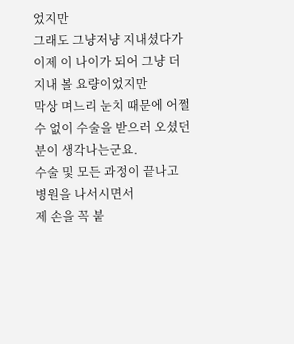었지만
그래도 그냥저냥 지내셨다가
이제 이 나이가 되어 그냥 더 지내 볼 요량이었지만
막상 며느리 눈치 때문에 어쩔 수 없이 수술을 받으러 오셨던 분이 생각나는군요.
수술 및 모든 과정이 끝나고 병원을 나서시면서
제 손을 꼭 붙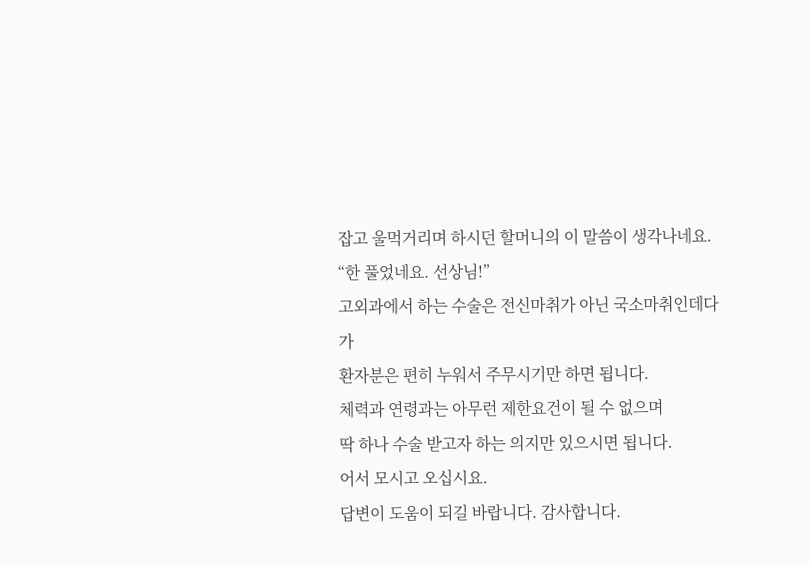잡고 울먹거리며 하시던 할머니의 이 말씀이 생각나네요.
“한 풀었네요. 선상님!”
고외과에서 하는 수술은 전신마취가 아닌 국소마취인데다가
환자분은 편히 누워서 주무시기만 하면 됩니다.
체력과 연령과는 아무런 제한요건이 될 수 없으며
딱 하나 수술 받고자 하는 의지만 있으시면 됩니다.
어서 모시고 오십시요.
답변이 도움이 되길 바랍니다. 감사합니다.